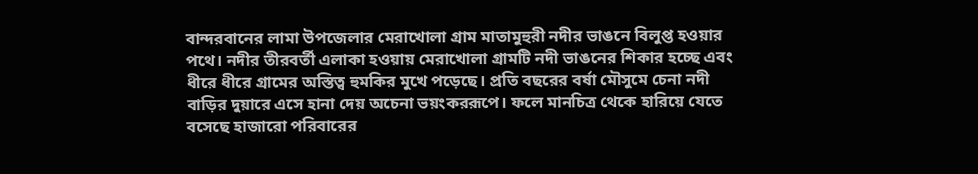বান্দরবানের লামা উপজেলার মেরাখোলা গ্রাম মাতামুহুরী নদীর ভাঙনে বিলুপ্ত হওয়ার পথে। নদীর তীরবর্তী এলাকা হওয়ায় মেরাখোলা গ্রামটি নদী ভাঙনের শিকার হচ্ছে এবং ধীরে ধীরে গ্রামের অস্তিত্ব হুমকির মুখে পড়েছে। প্রতি বছরের বর্ষা মৌসুমে চেনা নদী বাড়ির দুয়ারে এসে হানা দেয় অচেনা ভয়ংকররূপে। ফলে মানচিত্র থেকে হারিয়ে যেতে বসেছে হাজারো পরিবারের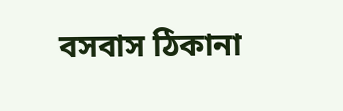বসবাস ঠিকানা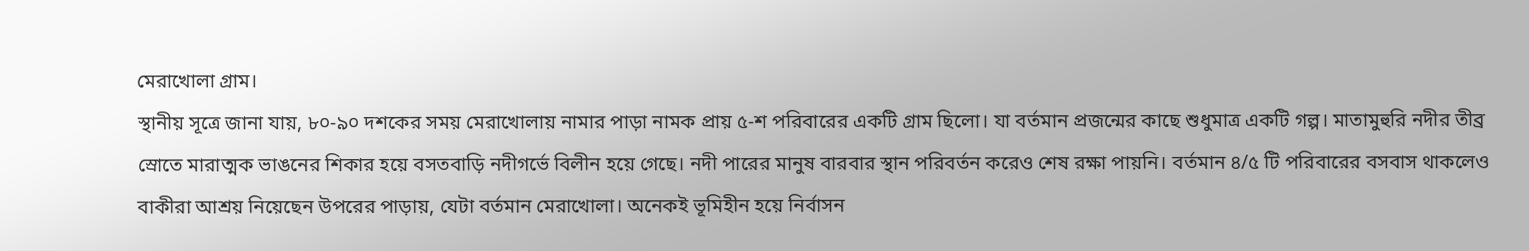মেরাখোলা গ্রাম।
স্থানীয় সূত্রে জানা যায়, ৮০-৯০ দশকের সময় মেরাখোলায় নামার পাড়া নামক প্রায় ৫-শ পরিবারের একটি গ্রাম ছিলো। যা বর্তমান প্রজন্মের কাছে শুধুমাত্র একটি গল্প। মাতামুহুরি নদীর তীব্র স্রোতে মারাত্মক ভাঙনের শিকার হয়ে বসতবাড়ি নদীগর্ভে বিলীন হয়ে গেছে। নদী পারের মানুষ বারবার স্থান পরিবর্তন করেও শেষ রক্ষা পায়নি। বর্তমান ৪/৫ টি পরিবারের বসবাস থাকলেও বাকীরা আশ্রয় নিয়েছেন উপরের পাড়ায়, যেটা বর্তমান মেরাখোলা। অনেকই ভূমিহীন হয়ে নির্বাসন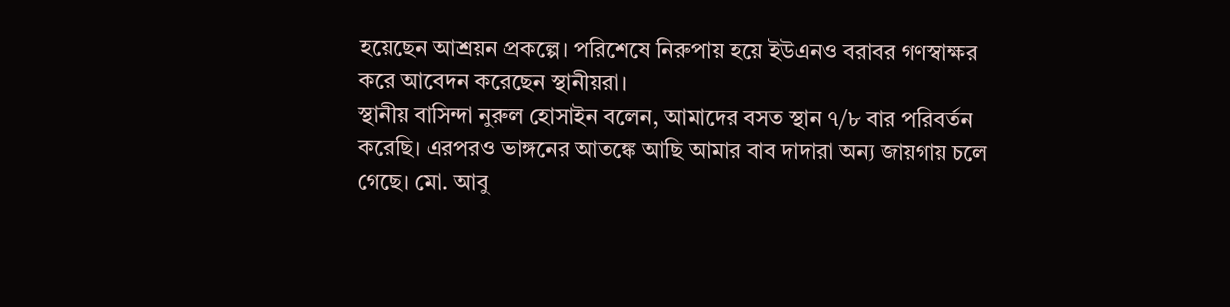হয়েছেন আশ্রয়ন প্রকল্পে। পরিশেষে নিরুপায় হয়ে ইউএনও বরাবর গণস্বাক্ষর করে আবেদন করেছেন স্থানীয়রা।
স্থানীয় বাসিন্দা নুরুল হোসাইন বলেন, আমাদের বসত স্থান ৭/৮ বার পরিবর্তন করেছি। এরপরও ভাঙ্গনের আতঙ্কে আছি আমার বাব দাদারা অন্য জায়গায় চলে গেছে। মো. আবু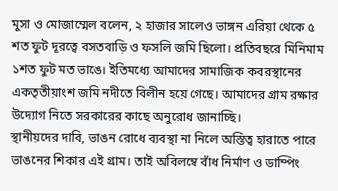মুসা ও মোজাম্মেল বলেন, ২ হাজার সালেও ভাঙ্গন এরিয়া থেকে ৫ শত ফুট দূরত্বে বসতবাড়ি ও ফসলি জমি ছিলো। প্রতিবছরে মিনিমাম ১শত ফুট মত ভাঙে। ইতিমধ্যে আমাদের সামাজিক কবরস্থানের একতৃতীয়াংশ জমি নদীতে বিলীন হয়ে গেছে। আমাদের গ্রাম রক্ষার উদ্যোগ নিতে সরকারের কাছে অনুরোধ জানাচ্ছি।
স্থানীয়দের দাবি, ভাঙন রোধে ব্যবস্থা না নিলে অস্তিত্ব হারাতে পারে ভাঙনের শিকার এই গ্রাম। তাই অবিলম্বে বাঁধ নির্মাণ ও ডাম্পিং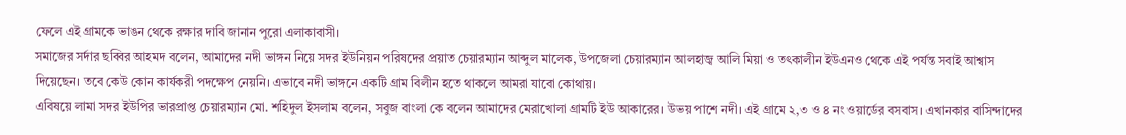ফেলে এই গ্রামকে ভাঙন থেকে রক্ষার দাবি জানান পুরো এলাকাবাসী।
সমাজের সর্দার ছব্বির আহমদ বলেন, আমাদের নদী ভাঙ্গন নিয়ে সদর ইউনিয়ন পরিষদের প্রয়াত চেয়ারম্যান আব্দুল মালেক, উপজেলা চেয়ারম্যান আলহাজ্ব আলি মিয়া ও তৎকালীন ইউএনও থেকে এই পর্যন্ত সবাই আশ্বাস দিয়েছেন। তবে কেউ কোন কার্যকরী পদক্ষেপ নেয়নি। এভাবে নদী ভাঙ্গনে একটি গ্রাম বিলীন হতে থাকলে আমরা যাবো কোথায়।
এবিষয়ে লামা সদর ইউপির ভারপ্রাপ্ত চেয়ারম্যান মো. শহিদুল ইসলাম বলেন, সবুজ বাংলা কে বলেন আমাদের মেরাখোলা গ্রামটি ইউ আকারের। উভয় পাশে নদী। এই গ্রামে ২,৩ ও ৪ নং ওয়ার্ডের বসবাস। এখানকার বাসিন্দাদের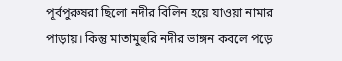পূর্বপুরুষরা ছিলো নদীর বিলিন হয়ে যাওয়া নামার পাড়ায়। কিন্তু মাতামুহুরি নদীর ভাঙ্গন কবলে পড়ে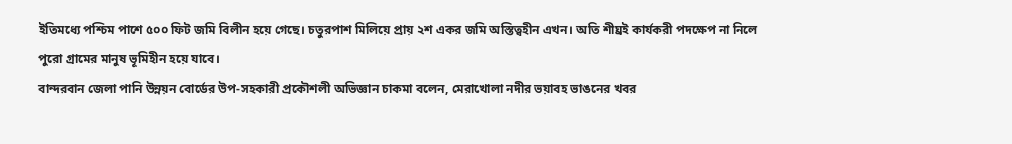ইতিমধ্যে পশ্চিম পাশে ৫০০ ফিট জমি বিলীন হয়ে গেছে। চতুরপাশ মিলিয়ে প্রায় ২শ একর জমি অস্তিত্বহীন এখন। অতি শীঘ্রই কার্যকরী পদক্ষেপ না নিলে পুরো গ্রামের মানুষ ভূমিহীন হয়ে যাবে।
বান্দরবান জেলা পানি উন্নয়ন বোর্ডের উপ-সহকারী প্রকৌশলী অভিজ্ঞান চাকমা বলেন, মেরাখোলা নদীর ভয়াবহ ভাঙনের খবর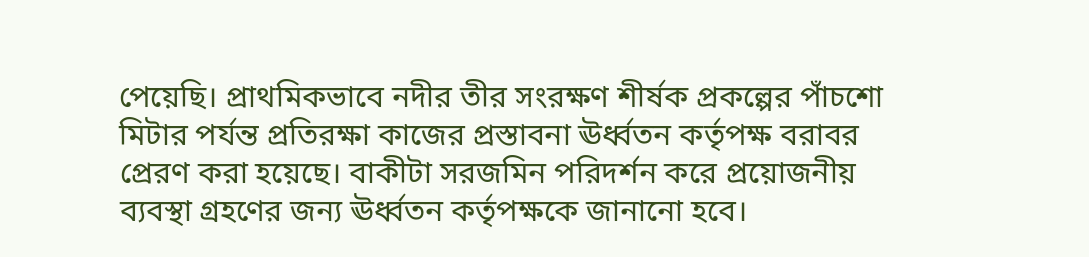পেয়েছি। প্রাথমিকভাবে নদীর তীর সংরক্ষণ শীর্ষক প্রকল্পের পাঁচশো মিটার পর্যন্ত প্রতিরক্ষা কাজের প্রস্তাবনা ঊর্ধ্বতন কর্তৃপক্ষ বরাবর প্রেরণ করা হয়েছে। বাকীটা সরজমিন পরিদর্শন করে প্রয়োজনীয় ব্যবস্থা গ্রহণের জন্য ঊর্ধ্বতন কর্তৃপক্ষকে জানানো হবে।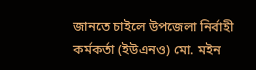জানতে চাইলে উপজেলা নির্বাহী কর্মকর্তা (ইউএনও) মো. মইন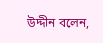উদ্দীন বলেন,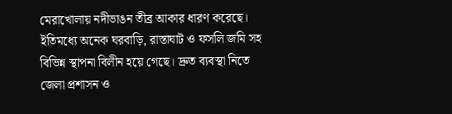মেরাখোলায় নদীভাঙন তীব্র আকার ধারণ করেছে। ইতিমধ্যে অনেক ঘরবাড়ি, রাস্তাঘাট ও ফসলি জমি সহ বিভিন্ন স্থাপনা বিলীন হয়ে গেছে। দ্রুত ব্যবস্থা নিতে জেলা প্রশাসন ও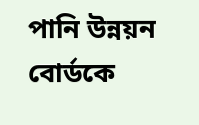পানি উন্নয়ন বোর্ডকে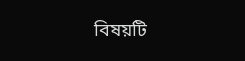বিষয়টি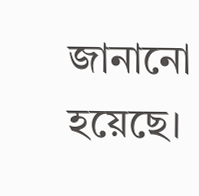জানানো হয়েছে।